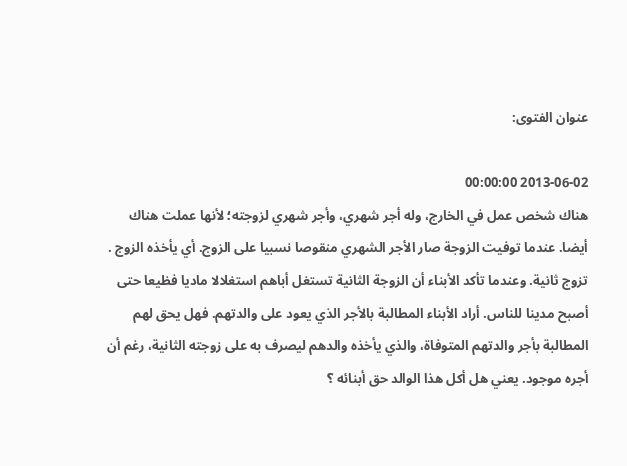عنوان الفتوى:

2013-06-02 00:00:00
هناك شخص عمل في الخارج، وله أجر شهري، وأجر شهري لزوجته؛ لأنها عملت هناك أيضا. عندما توفيت الزوجة صار الأجر الشهري منقوصا نسبيا على الزوج. أي يأخذه الزوج . تزوج ثانية. وعندما تأكد الأبناء أن الزوجة الثانية تستغل أباهم استغلالا ماديا فظيعا حتى أصبح مدينا للناس. أراد الأبناء المطالبة بالأجر الذي يعود على والدتهم. فهل يحق لهم المطالبة بأجر والدتهم المتوفاة، والذي يأخذه والدهم ليصرف به على زوجته الثانية، رغم أن أجره موجود. يعني هل أكل هذا الوالد حق أبنائه ؟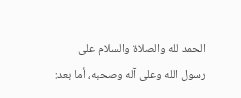الحمد لله والصلاة والسلام على رسول الله وعلى آله وصحبه، أما بعد: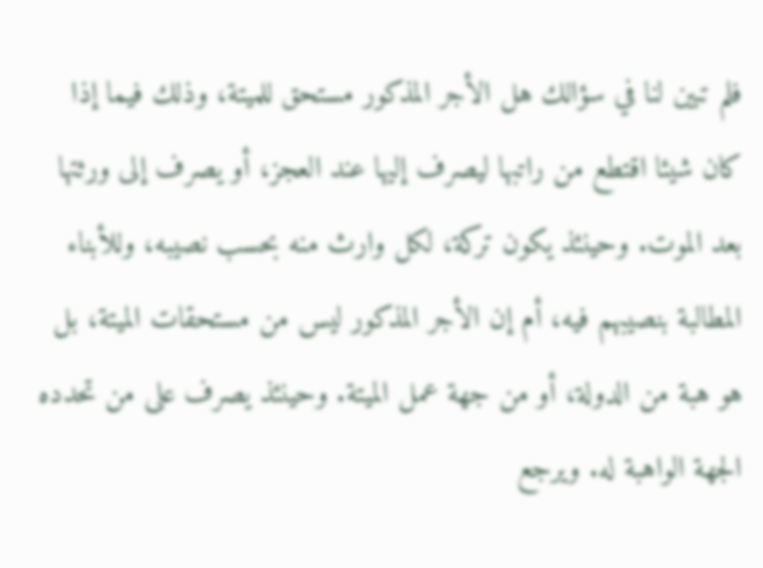فلم تبين لنا في سؤالك هل الأجر المذكور مستحق للميتة، وذلك فيما إذا كان شيئا اقتطع من راتبها ليصرف إليها عند العجز، أو يصرف إلى ورثتها بعد الموت. وحينئذ يكون تركة، لكل وارث منه بحسب نصيبه، وللأبناء المطالبة بنصيبهم فيه، أم إن الأجر المذكور ليس من مستحقات الميتة، بل هو هبة من الدولة، أو من جهة عمل الميتة. وحينئذ يصرف على من تحدده الجهة الواهبة له. ويرجع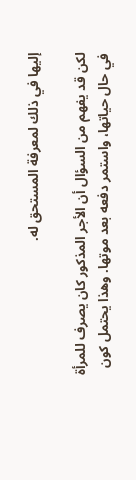إليها في ذلك لمعرفة المستحق له.

لكن قد يفهم من السؤال أن الأجر المذكور كان يصرف للمرأة في حال حياتها، واستمر دفعه بعد موتها. وهذا يحتمل كون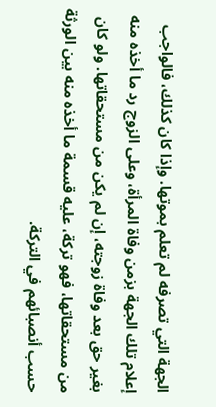الجهة التي تصرفه لم تعلم بموتها. وإذا كان كذلك، فالواجب إعلام تلك الجهة بزمن وفاة المرأة، وعلى الزوج رد ما أخذه منه بغير حق بعد وفاة زوجته، إن لم يكن من مستحقاتها. ولو كان من مستحقاتها، فهو تركة، عليه قسمة ما أخذه منه بين الورثة حسب أنصبائهم في التركة.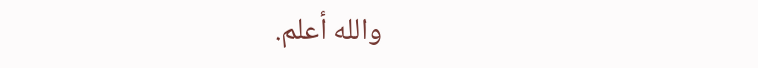والله أعلم.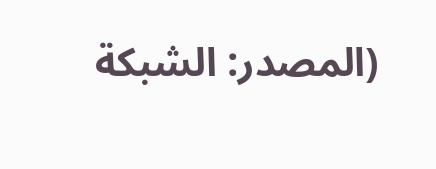(المصدر: الشبكة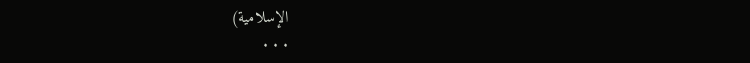الإسلامية)
. . .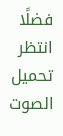فضلًا انتظر تحميل الصوت